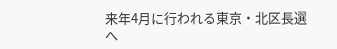来年4月に行われる東京・北区長選へ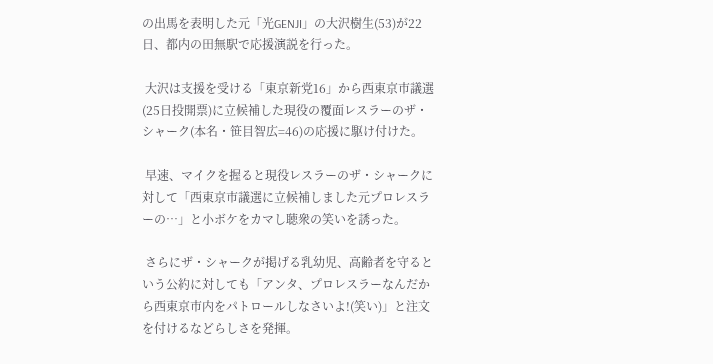の出馬を表明した元「光GENJI」の大沢樹生(53)が22日、都内の田無駅で応援演説を行った。

 大沢は支援を受ける「東京新党16」から西東京市議選(25日投開票)に立候補した現役の覆面レスラーのザ・シャーク(本名・笹目智広=46)の応援に駆け付けた。

 早速、マイクを握ると現役レスラーのザ・シャークに対して「西東京市議選に立候補しました元プロレスラーの…」と小ボケをカマし聴衆の笑いを誘った。

 さらにザ・シャークが掲げる乳幼児、高齢者を守るという公約に対しても「アンタ、プロレスラーなんだから西東京市内をパトロールしなさいよ!(笑い)」と注文を付けるなどらしさを発揮。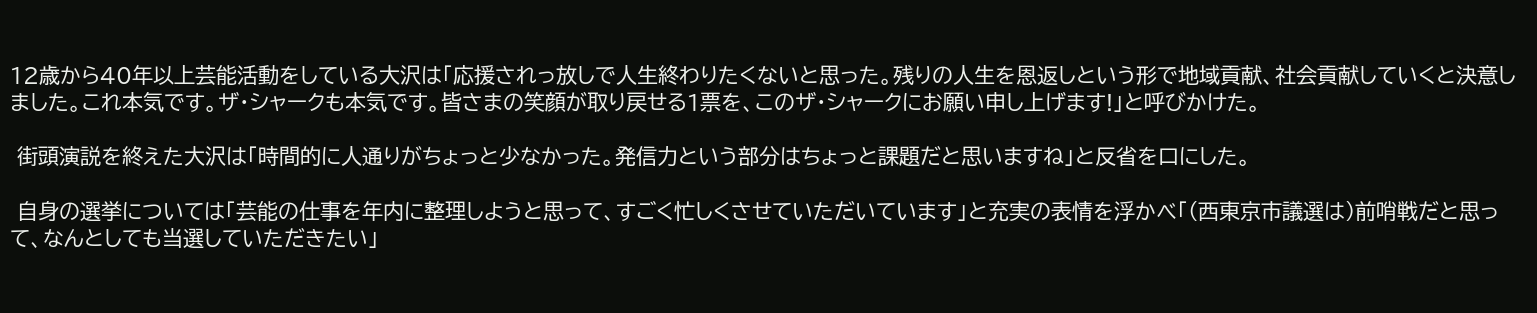12歳から40年以上芸能活動をしている大沢は「応援されっ放しで人生終わりたくないと思った。残りの人生を恩返しという形で地域貢献、社会貢献していくと決意しました。これ本気です。ザ・シャークも本気です。皆さまの笑顔が取り戻せる1票を、このザ・シャークにお願い申し上げます!」と呼びかけた。

 街頭演説を終えた大沢は「時間的に人通りがちょっと少なかった。発信力という部分はちょっと課題だと思いますね」と反省を口にした。

 自身の選挙については「芸能の仕事を年内に整理しようと思って、すごく忙しくさせていただいています」と充実の表情を浮かべ「(西東京市議選は)前哨戦だと思って、なんとしても当選していただきたい」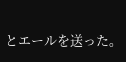とエールを送った。